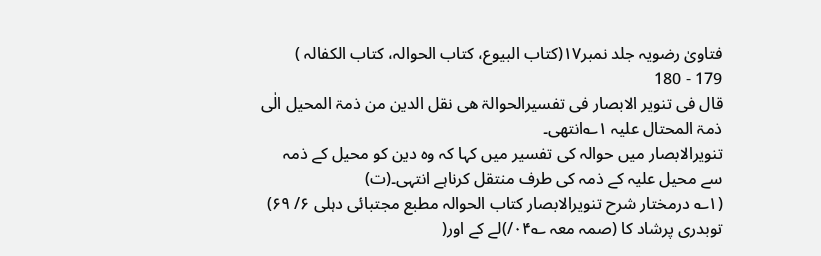فتاویٰ رضویہ جلد نمبر۱۷(کتاب البیوع، کتاب الحوالہ، کتاب الکفالہ )
179 - 180
قال فی تنویر الابصار فی تفسیرالحوالۃ ھی نقل الدین من ذمۃ المحیل الٰی ذمۃ المحتال علیہ ۱؎انتھی۔
تنویرالابصار میں حوالہ کی تفسیر میں کہا کہ وہ دین کو محیل کے ذمہ سے محیل علیہ کے ذمہ کی طرف منتقل کرناہے انتہی۔(ت)
(۱؎ درمختار شرح تنویرالابصار کتاب الحوالہ مطبع مجتبائی دہلی ۶/ ۶۹)
توبدری پرشاد کا (صمہ معہ ؎۰۴/)لے کے اور(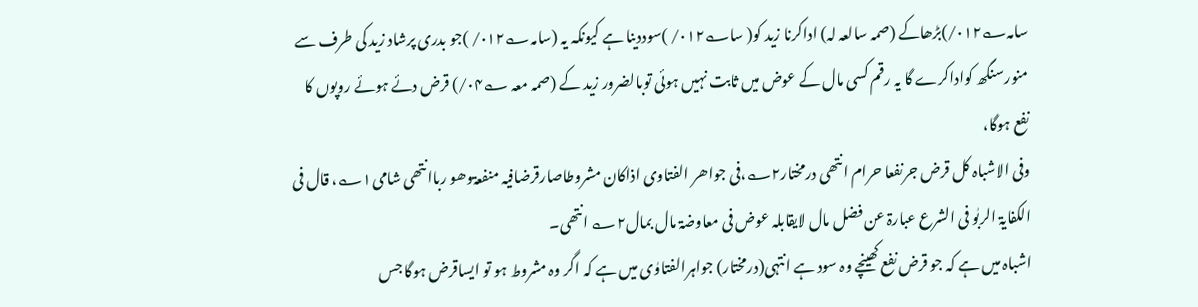سامہ؎۰۱۲/)بڑھاکے (صمہ سالعہ لہ) اداکرنا زید کو( سا؎۰۱۲/ )سوددینا ہے کیونکہ یہ (سامہ؎۰۱۲/ )جو بدری پرشاد زید کی طرف سے منورسنگھ کواداکرے گا یہ رقم کسی مال کے عوض میں ثابت نہیں ہوئی توبالضرور زید کے (صمہ معہ ؎۰۴/) قرض دئے ہوئے روپوں کا نفع ہوگا،
وفی الاشباہ کل قرض جرنفعا حرام انتھی درمختار۲؎،فی جواھر الفتاوی اذاکان مشروطاصارقرضافیہ منفعۃوھو رباانتھی شامی۱؎، قال فی الکفایۃ الربٰو فی الشرع عبارۃ عن فضل مال لایقابلہ عوض فی معاوضۃ مال بمال۲؎ انتھی۔
اشباہ میں ہے کہ جو قرض نفع کھینچے وہ سود ہے انتہی(درمختار) جواہرالفتاوٰی میں ہے کہ اگر وہ مشروط ہو تو ایساقرض ہوگا جس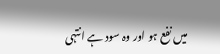میں نفع ہو اور وہ سود ہے انتہی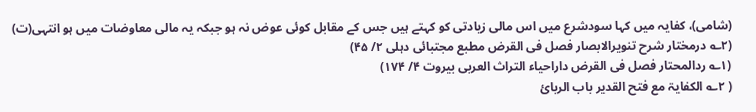(شامی)، کفایہ میں کہا سودشرع میں اس مالی زیادتی کو کہتے ہیں جس کے مقابل کوئی عوض نہ ہو جبکہ یہ مالی معاوضات میں ہو انتہی(ت)
(۲؎ درمختار شرح تنویرالابصار فصل فی القرض مطبع مجتبائی دہلی ۲/ ۴۵)
(۱؎ ردالمحتار فصل فی القرض داراحیاء التراث العربی بیروت ۴/ ۱۷۴)
( ۲؎ الکفایۃ مع فتح القدیر باب الربائ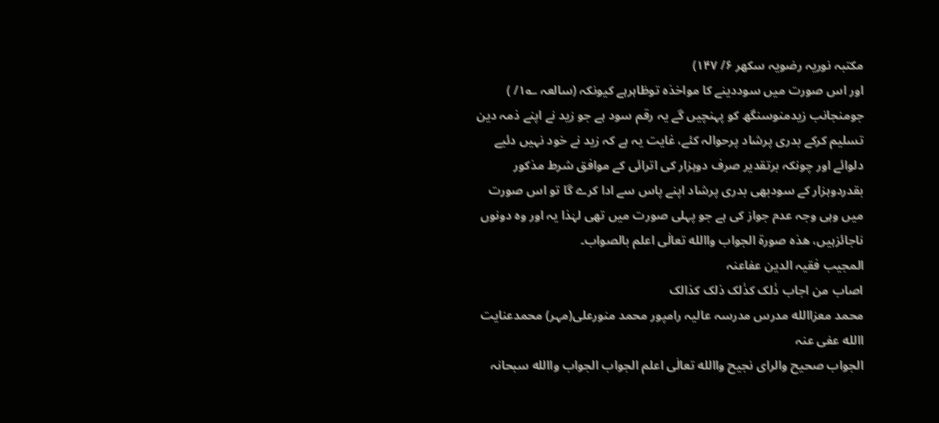مکتبہ نوریہ رضویہ سکھر ۶/ ۱۴۷)
اور اس صورت میں سوددینے کا مواخذہ توظاہرہے کیونکہ (سالعہ ؎۱/ ) جومنجانب زیدمنوسنگھ کو پہنچیں گے یہ رقم سود ہے جو زید نے اپنے ذمہ دین تسلیم کرکے بدری پرشاد پرحوالہ کئے، غایت یہ ہے کہ زید نے خود نہیں دئیے دلوائے اور چونکہ برتقدیر صرف دوہزار کی اترائی کے موافق شرط مذکور بقدردوہزار کے سودبھی بدری پرشاد اپنے پاس سے ادا کرے گا تو اس صورت میں وہی وجہ عدم جواز کی ہے جو پہلی صورت میں تھی لہٰذا یہ اور وہ دونوں ناجائزہیں، ھذہ صورۃ الجواب واالله تعالٰی اعلم بالصواب۔
المجیب فقیہ الدین عفاعنہ
اصاب من اجاب ذٰلک کذٰلک ذلک کذالک
محمد معزاالله مدرس مدرسہ عالیہ رامپور محمد منورعلی(مہر) محمدعنایت االله عفی عنہ
الجواب صحیح والرای نجیح واالله تعالٰی اعلم الجواب الجواب واالله سبحانہ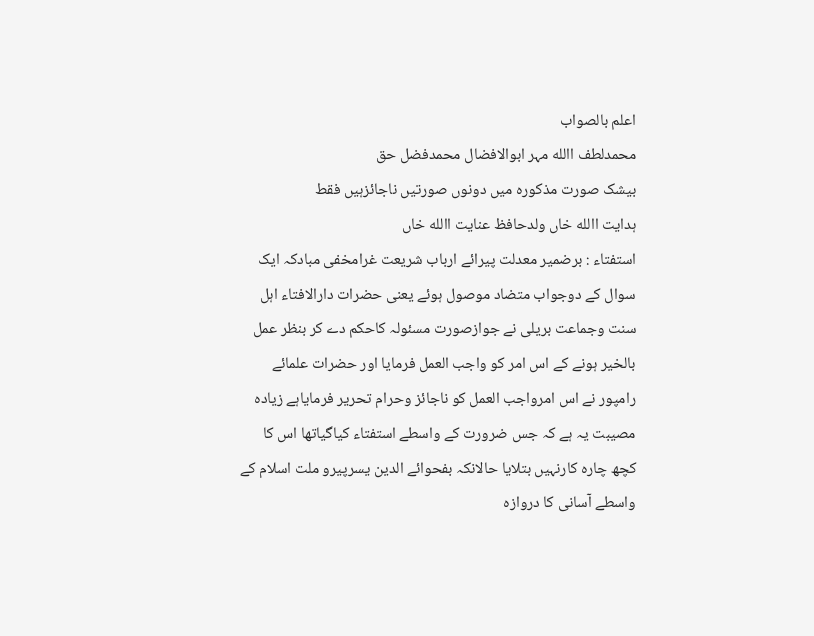اعلم بالصواب
محمدلطف االله مہر ابوالافضال محمدفضل حق
بیشک صورت مذکورہ میں دونوں صورتیں ناجائزہیں فقط
ہدایت االله خاں ولدحافظ عنایت االله خاں
استفتاء : برضمیر معدلت پیرائے ارباب شریعت غرامخفی مبادکہ ایک سوال کے دوجواب متضاد موصول ہوئے یعنی حضرات دارالافتاء اہل سنت وجماعت بریلی نے جوازصورت مسئولہ کاحکم دے کر بنظر عمل بالخیر ہونے کے اس امر کو واجب العمل فرمایا اور حضرات علمائے رامپور نے اس امرواجب العمل کو ناجائز وحرام تحریر فرمایاہے زیادہ مصیبت یہ ہے کہ جس ضرورت کے واسطے استفتاء کیاگیاتھا اس کا کچھ چارہ کارنہیں بتلایا حالانکہ بفحوائے الدین یسرپیرو ملت اسلام کے واسطے آسانی کا دروازہ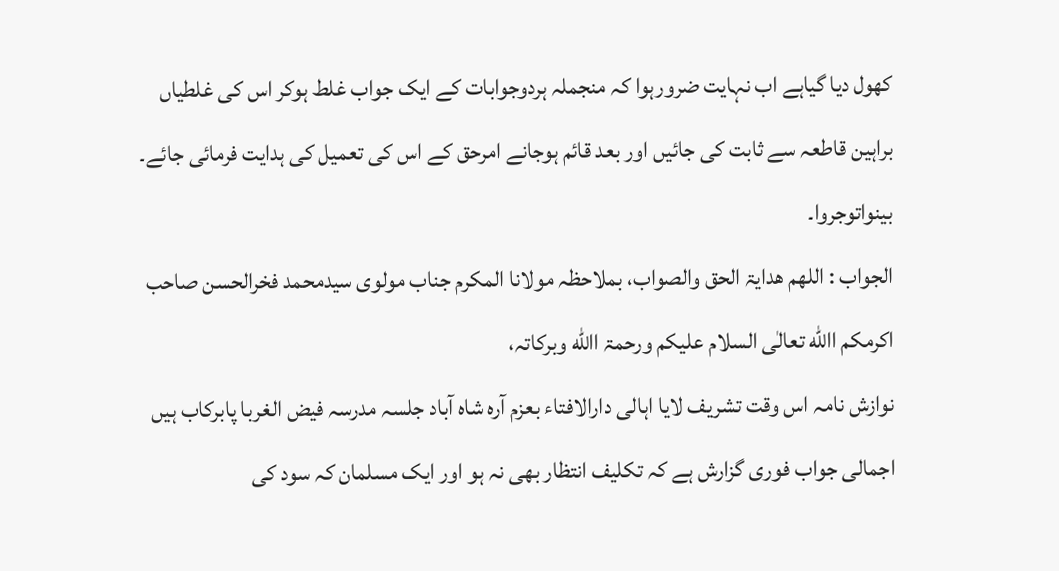کھول دیا گیاہے اب نہایت ضرورہوا کہ منجملہ ہردوجوابات کے ایک جواب غلط ہوکر اس کی غلطیاں براہین قاطعہ سے ثابت کی جائیں اور بعد قائم ہوجانے امرحق کے اس کی تعمیل کی ہدایت فرمائی جائے۔ بینواتوجروا۔
الجواب : اللھم ھدایۃ الحق والصواب، بملاحظہ مولانا المکرم جناب مولوی سیدمحمد فخرالحسن صاحب اکرمکم االله تعالٰی السلام علیکم ورحمۃ االله وبرکاتہ،
نوازش نامہ اس وقت تشریف لایا اہالی دارالافتاء بعزم آرہ شاہ آباد جلسہ مدرسہ فیض الغربا پابرکاب ہیں اجمالی جواب فوری گزارش ہے کہ تکلیف انتظار بھی نہ ہو اور ایک مسلمان کہ سود کی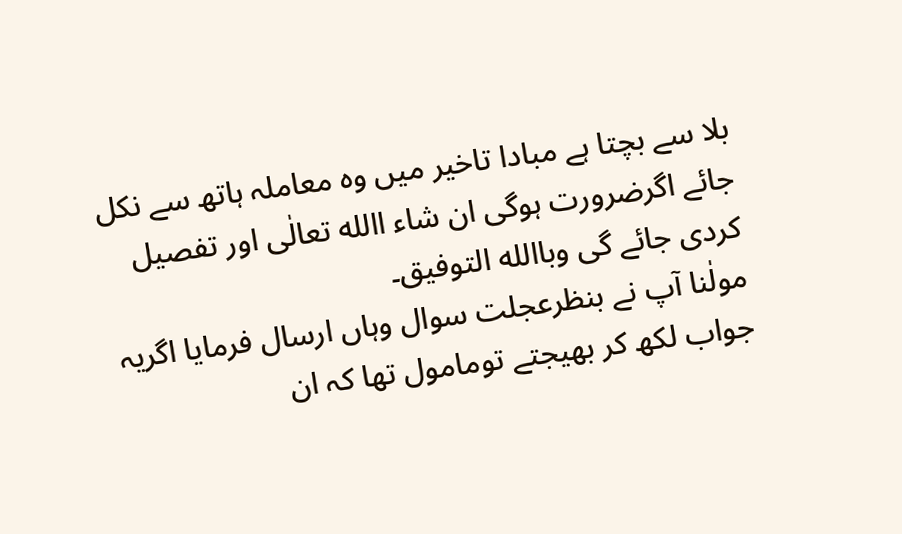بلا سے بچتا ہے مبادا تاخیر میں وہ معاملہ ہاتھ سے نکل جائے اگرضرورت ہوگی ان شاء االله تعالٰی اور تفصیل کردی جائے گی وباالله التوفیق۔
مولٰنا آپ نے بنظرعجلت سوال وہاں ارسال فرمایا اگریہ جواب لکھ کر بھیجتے تومامول تھا کہ ان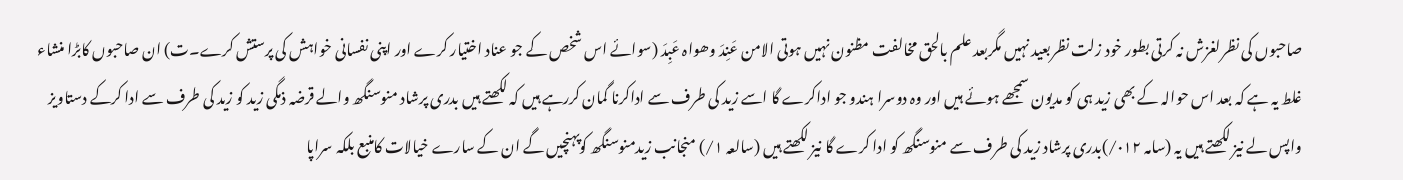صاحبوں کی نظرلغزش نہ کرتی بطور خود زلت نظربعید نہیں مگربعد علم بالحق مخالفت مظنون نہیں ہوتی الامن عَنِدَ وھواہ عَبِدَ (سوائے اس شخص کے جو عناد اختیار کرے اور اپنی نفسانی خواہش کی پرستش کرے۔ت) ان صاحبوں کابڑا منشاء غلط یہ ہے کہ بعد اس حوالہ کے بھی زید ہی کو مدیون سمجھے ہوئے ہیں اور وہ دوسرا ہندو جو اداکرے گا اسے زید کی طرف سے اداکرنا گمان کررہے ہیں کہ لکھتے ہیں بدری پرشاد منوسنگھ والے قرضہ ذمگی زید کو زید کی طرف سے ادا کرکے دستاویز واپس لے نیز لکھتے ہیں یہ (سامہ ۰۱۲/)بدری پرشاد زید کی طرف سے منوسنگھ کو ادا کرے گا نیز لکھتے ہیں (سالعہ ۱/) منجانب زیدمنوسنگھ کوپہنچیں گے ان کے سارے خیالات کامنبع بلکہ سراپا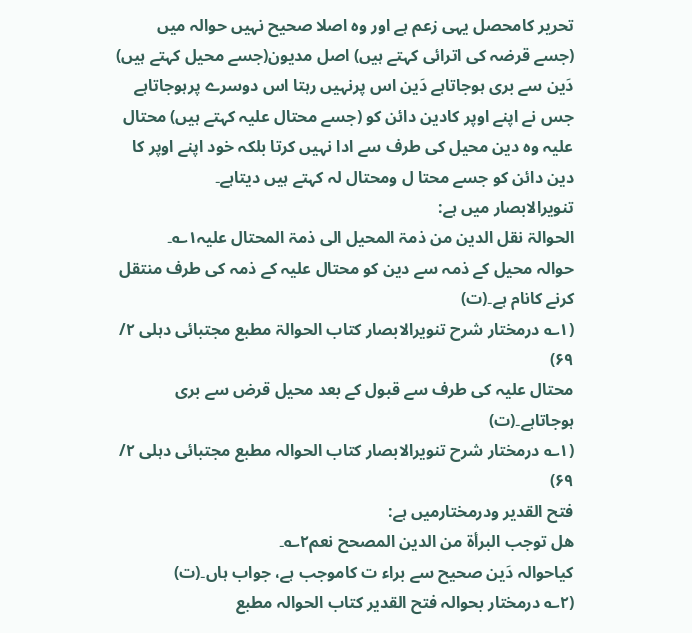تحریر کامحصل یہی زعم ہے اور وہ اصلا صحیح نہیں حوالہ میں (جسے قرضہ کی اترائی کہتے ہیں) اصل مدیون(جسے محیل کہتے ہیں) دَین سے بری ہوجاتاہے دَین اس پرنہیں رہتا اس دوسرے پرہوجاتاہے جس نے اپنے اوپر کادین دائن کو (جسے محتال علیہ کہتے ہیں) محتال علیہ وہ دین محیل کی طرف سے ادا نہیں کرتا بلکہ خود اپنے اوپر کا دین دائن کو جسے محتا ل ومحتال لہ کہتے ہیں دیتاہے۔
تنویرالابصار میں ہے:
الحوالۃ نقل الدین من ذمۃ المحیل الی ذمۃ المحتال علیہ۱؎۔
حوالہ محیل کے ذمہ سے دین کو محتال علیہ کے ذمہ کی طرف منتقل کرنے کانام ہے۔(ت)
(۱؎ درمختار شرح تنویرالابصار کتاب الحوالۃ مطبع مجتبائی دہلی ۲/ ۶۹)
محتال علیہ کی طرف سے قبول کے بعد محیل قرض سے بری ہوجاتاہے۔(ت)
(۱؎ درمختار شرح تنویرالابصار کتاب الحوالہ مطبع مجتبائی دہلی ۲/ ۶۹)
فتح القدیر ودرمختارمیں ہے:
ھل توجب البرأۃ من الدین المصحح نعم۲؎۔
کیاحوالہ دَین صحیح سے براء ت کاموجب ہے، جواب ہاں۔(ت)
(۲؎ درمختار بحوالہ فتح القدیر کتاب الحوالہ مطبع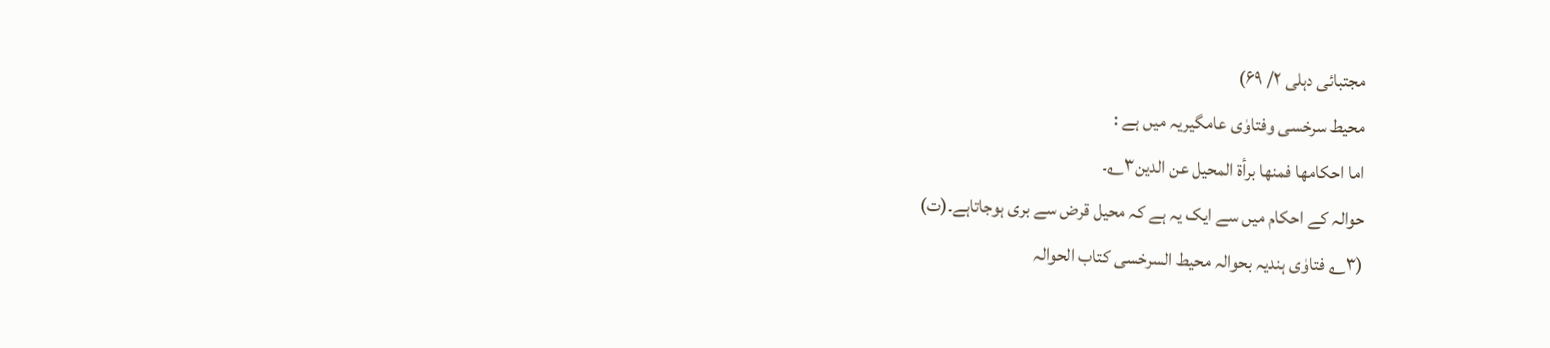مجتبائی دہلی ۲/ ۶۹)
محیط سرخسی وفتاوٰی عامگیریہ میں ہے :
اما احکامھا فمنھا برأۃ المحیل عن الدین۳؎۔
حوالہ کے احکام میں سے ایک یہ ہے کہ محیل قرض سے بری ہوجاتاہے۔(ت)
(۳؎ فتاوٰی ہندیہ بحوالہ محیط السرخسی کتاب الحوالہ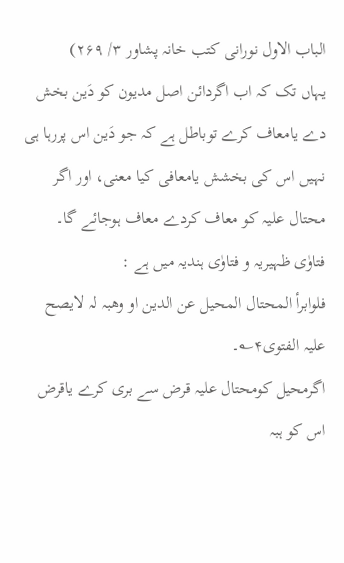الباب الاول نورانی کتب خانہ پشاور ۳/ ۲۶۹)
یہاں تک کہ اب اگردائن اصل مدیون کو دَین بخش دے یامعاف کرے توباطل ہے کہ جو دَین اس پررہا ہی نہیں اس کی بخشش یامعافی کیا معنی، اور اگر محتال علیہ کو معاف کردے معاف ہوجائے گا۔
فتاوٰی ظہیریہ و فتاوٰی ہندیہ میں ہے :
فلوابرأ المحتال المحیل عن الدین او وھبہ لہ لایصح علیہ الفتوی۴؎۔
اگرمحیل کومحتال علیہ قرض سے بری کرے یاقرض اس کو ہبہ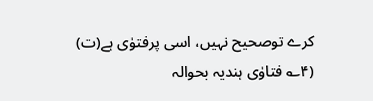کرے توصحیح نہیں، اسی پرفتوٰی ہے(ت)
(۴؎ فتاوٰی ہندیہ بحوالہ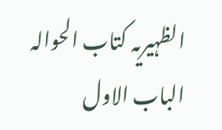الظہیریہ کتاب الحوالہ الباب الاول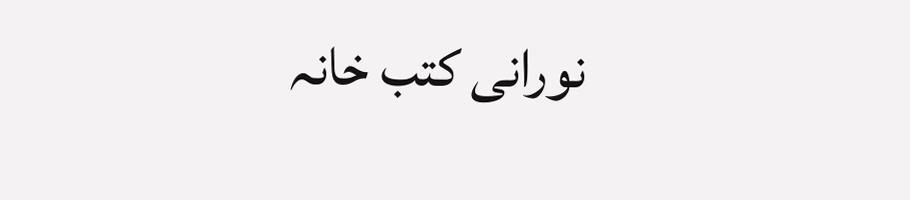نورانی کتب خانہ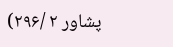پشاور ۲ /۲۹۶)